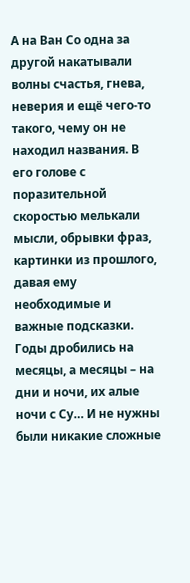А на Ван Со одна за другой накатывали волны счастья, гнева, неверия и ещё чего-то такого, чему он не находил названия. В его голове с поразительной скоростью мелькали мысли, обрывки фраз, картинки из прошлого, давая ему необходимые и важные подсказки. Годы дробились на месяцы, а месяцы – на дни и ночи, их алые ночи с Су… И не нужны были никакие сложные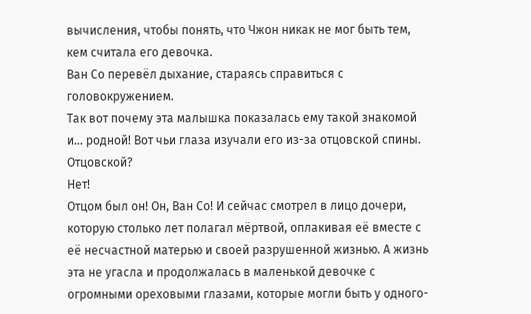вычисления, чтобы понять, что Чжон никак не мог быть тем, кем считала его девочка.
Ван Со перевёл дыхание, стараясь справиться с головокружением.
Так вот почему эта малышка показалась ему такой знакомой и… родной! Вот чьи глаза изучали его из-за отцовской спины.
Отцовской?
Нет!
Отцом был он! Он, Ван Со! И сейчас смотрел в лицо дочери, которую столько лет полагал мёртвой, оплакивая её вместе с её несчастной матерью и своей разрушенной жизнью. А жизнь эта не угасла и продолжалась в маленькой девочке с огромными ореховыми глазами, которые могли быть у одного-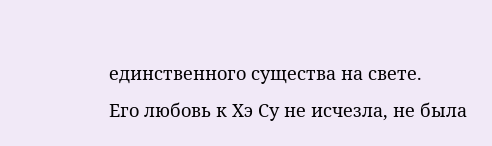единственного существа на свете.
Его любовь к Хэ Су не исчезла, не была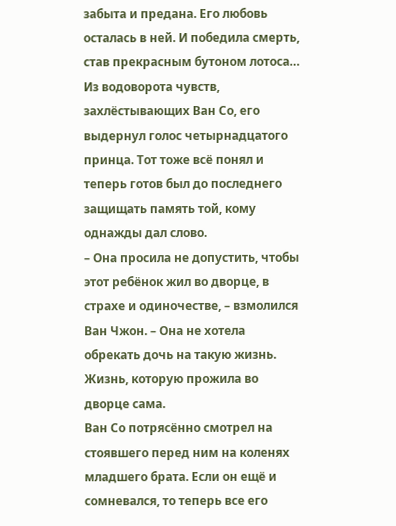забыта и предана. Его любовь осталась в ней. И победила смерть, став прекрасным бутоном лотоса…
Из водоворота чувств, захлёстывающих Ван Со, его выдернул голос четырнадцатого принца. Тот тоже всё понял и теперь готов был до последнего защищать память той, кому однажды дал слово.
– Она просила не допустить, чтобы этот ребёнок жил во дворце, в страхе и одиночестве, – взмолился Ван Чжон. – Она не хотела обрекать дочь на такую жизнь.
Жизнь, которую прожила во дворце сама.
Ван Со потрясённо смотрел на стоявшего перед ним на коленях младшего брата. Если он ещё и сомневался, то теперь все его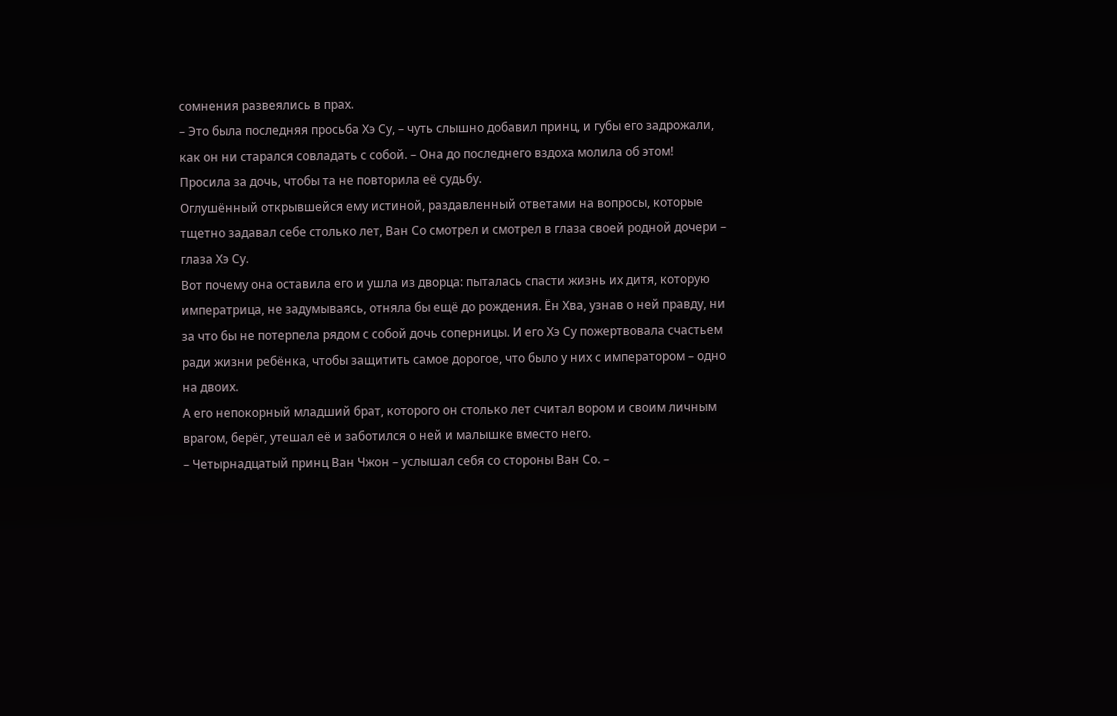сомнения развеялись в прах.
– Это была последняя просьба Хэ Су, – чуть слышно добавил принц, и губы его задрожали, как он ни старался совладать с собой. – Она до последнего вздоха молила об этом!
Просила за дочь, чтобы та не повторила её судьбу.
Оглушённый открывшейся ему истиной, раздавленный ответами на вопросы, которые тщетно задавал себе столько лет, Ван Со смотрел и смотрел в глаза своей родной дочери – глаза Хэ Су.
Вот почему она оставила его и ушла из дворца: пыталась спасти жизнь их дитя, которую императрица, не задумываясь, отняла бы ещё до рождения. Ён Хва, узнав о ней правду, ни за что бы не потерпела рядом с собой дочь соперницы. И его Хэ Су пожертвовала счастьем ради жизни ребёнка, чтобы защитить самое дорогое, что было у них с императором – одно на двоих.
А его непокорный младший брат, которого он столько лет считал вором и своим личным врагом, берёг, утешал её и заботился о ней и малышке вместо него.
– Четырнадцатый принц Ван Чжон – услышал себя со стороны Ван Со. –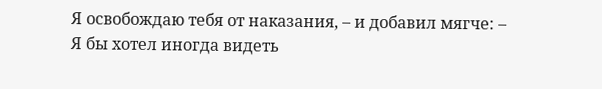Я освобождаю тебя от наказания, – и добавил мягче: – Я бы хотел иногда видеть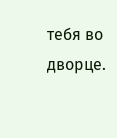тебя во дворце.